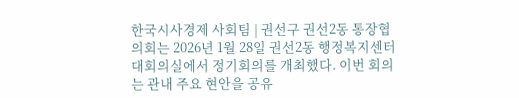한국시사경제 사회팀 | 권선구 권선2동 통장협의회는 2026년 1월 28일 권선2동 행정복지센터 대회의실에서 정기회의를 개최했다. 이번 회의는 관내 주요 현안을 공유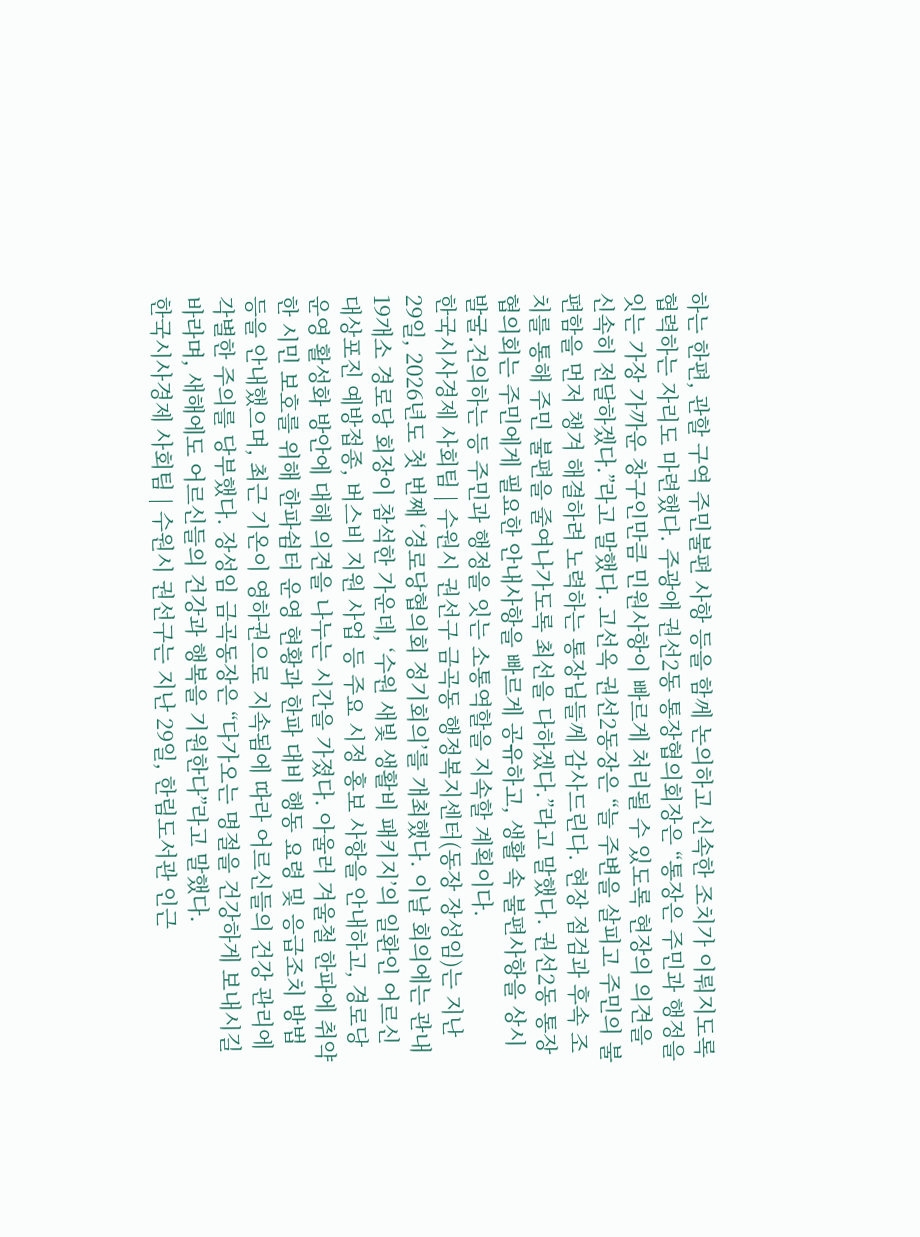하는 한편, 관할 구역 주민불편 사항 등을 함께 논의하고 신속한 조치가 이뤄지도록 협력하는 자리도 마련했다. 주광애 권선2동 통장협의회장은 “통장은 주민과 행정을 잇는 가장 가까운 창구인만큼 민원사항이 빠르게 처리될 수 있도록 현장의 의견을 신속히 전달하겠다.”라고 말했다. 고선옥 권선2동장은 “늘 주변을 살피고 주민의 불편함을 먼저 챙겨 해결하려 노력하는 통장님들께 감사드린다. 현장 점검과 후속 조치를 통해 주민 불편을 줄여나가도록 최선을 다하겠다.”라고 말했다. 권선2동 통장협의회는 주민에게 필요한 안내사항을 빠르게 공유하고, 생활 속 불편사항을 상시 발굴․건의하는 등 주민과 행정을 잇는 소통역할을 지속할 계획이다.
한국시사경제 사회팀 | 수원시 권선구 금곡동 행정복지센터(동장 장성임)는 지난 29일, 2026년도 첫 번째 ‘경로당협의회 정기회의’를 개최했다. 이날 회의에는 관내 19개소 경로당 회장이 참석한 가운데, ‘수원 새빛 생활비 패키지’의 일환인 어르신 대상포진 예방접종, 버스비 지원 사업 등 주요 시정 홍보 사항을 안내하고, 경로당 운영 활성화 방안에 대해 의견을 나누는 시간을 가졌다. 아울러 겨울철 한파에 취약한 시민 보호를 위해 한파쉼터 운영 현황과 한파 대비 행동 요령 및 응급조치 방법 등을 안내했으며, 최근 기온이 영하권으로 지속됨에 따라 어르신들의 건강 관리에 각별한 주의를 당부했다. 장성임 금곡동장은 “다가오는 명절을 건강하게 보내시길 바라며, 새해에도 어르신들의 건강과 행복을 기원한다”라고 말했다.
한국시사경제 사회팀 | 수원시 권선구는 지난 29일, 한림도서관 인근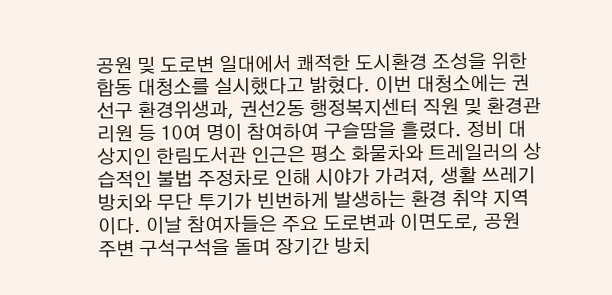공원 및 도로변 일대에서 쾌적한 도시환경 조성을 위한 합동 대청소를 실시했다고 밝혔다. 이번 대청소에는 권선구 환경위생과, 권선2동 행정복지센터 직원 및 환경관리원 등 10여 명이 참여하여 구슬땀을 흘렸다. 정비 대상지인 한림도서관 인근은 평소 화물차와 트레일러의 상습적인 불법 주정차로 인해 시야가 가려져, 생활 쓰레기 방치와 무단 투기가 빈번하게 발생하는 환경 취약 지역이다. 이날 참여자들은 주요 도로변과 이면도로, 공원 주변 구석구석을 돌며 장기간 방치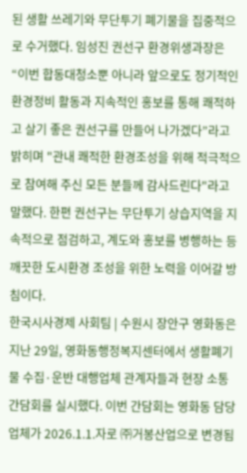된 생활 쓰레기와 무단투기 폐기물을 집중적으로 수거했다. 임성진 권선구 환경위생과장은 “이번 합동대청소뿐 아니라 앞으로도 정기적인 환경정비 활동과 지속적인 홍보를 통해 쾌적하고 살기 좋은 권선구를 만들어 나가겠다”라고 밝히며 "관내 쾌적한 환경조성을 위해 적극적으로 참여해 주신 모든 분들께 감사드린다"라고 말했다. 한편 권선구는 무단투기 상습지역을 지속적으로 점검하고, 계도와 홍보를 병행하는 등 깨끗한 도시환경 조성을 위한 노력을 이어갈 방침이다.
한국시사경제 사회팀 | 수원시 장안구 영화동은 지난 29일, 영화동행정복지센터에서 생활폐기물 수집·운반 대행업체 관계자들과 현장 소통 간담회를 실시했다. 이번 간담회는 영화동 담당 업체가 2026.1.1.자로 ㈜거봉산업으로 변경됨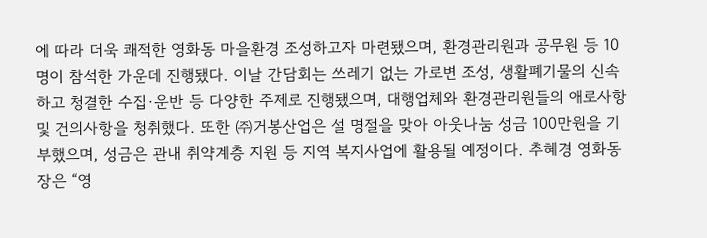에 따라 더욱 쾌적한 영화동 마을환경 조성하고자 마련됐으며, 환경관리원과 공무원 등 10명이 참석한 가운데 진행됐다. 이날 간담회는 쓰레기 없는 가로변 조성, 생활폐기물의 신속하고 청결한 수집·운반 등 다양한 주제로 진행됐으며, 대행업체와 환경관리원들의 애로사항 및 건의사항을 청취했다. 또한 ㈜거봉산업은 설 명절을 맞아 아웃나눔 성금 100만원을 기부했으며, 성금은 관내 취약계층 지원 등 지역 복지사업에 활용될 예정이다. 추혜경 영화동장은 “영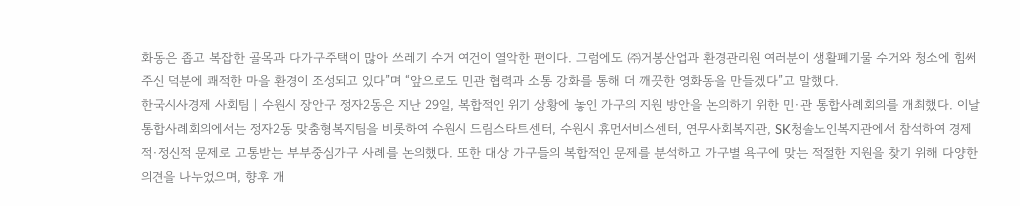화동은 좁고 복잡한 골목과 다가구주택이 많아 쓰레기 수거 여건이 열악한 편이다. 그럼에도 ㈜거봉산업과 환경관리원 여러분이 생활폐기물 수거와 청소에 힘써 주신 덕분에 쾌적한 마을 환경이 조성되고 있다”며 “앞으로도 민관 협력과 소통 강화를 통해 더 깨끗한 영화동을 만들겠다”고 말했다.
한국시사경제 사회팀 | 수원시 장안구 정자2동은 지난 29일, 복합적인 위기 상황에 놓인 가구의 지원 방안을 논의하기 위한 민·관 통합사례회의를 개최했다. 이날 통합사례회의에서는 정자2동 맞춤형복지팀을 비롯하여 수원시 드림스타트센터, 수원시 휴먼서비스센터, 연무사회복지관, SK청솔노인복지관에서 참석하여 경제적·정신적 문제로 고통받는 부부중심가구 사례를 논의했다. 또한 대상 가구들의 복합적인 문제를 분석하고 가구별 욕구에 맞는 적절한 지원을 찾기 위해 다양한 의견을 나누었으며, 향후 개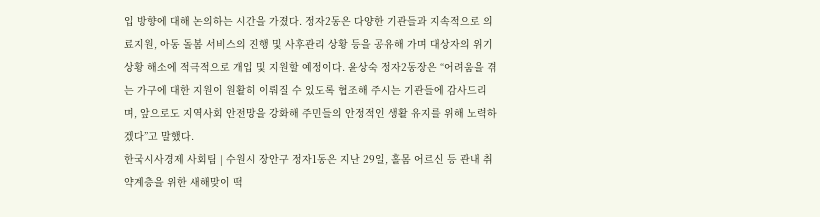입 방향에 대해 논의하는 시간을 가졌다. 정자2동은 다양한 기관들과 지속적으로 의료지원, 아동 돌봄 서비스의 진행 및 사후관리 상황 등을 공유해 가며 대상자의 위기 상황 해소에 적극적으로 개입 및 지원할 예정이다. 윤상숙 정자2동장은 “어려움을 겪는 가구에 대한 지원이 원활히 이뤄질 수 있도록 협조해 주시는 기관들에 감사드리며, 앞으로도 지역사회 안전망을 강화해 주민들의 안정적인 생활 유지를 위해 노력하겠다”고 말했다.
한국시사경제 사회팀 | 수원시 장안구 정자1동은 지난 29일, 홀몸 어르신 등 관내 취약계층을 위한 새해맞이 떡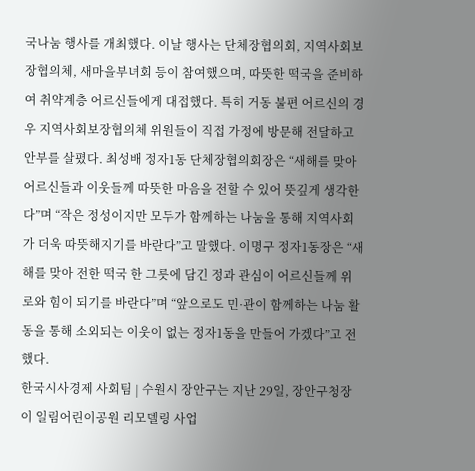국나눔 행사를 개최했다. 이날 행사는 단체장협의회, 지역사회보장협의체, 새마을부녀회 등이 참여했으며, 따뜻한 떡국을 준비하여 취약계층 어르신들에게 대접했다. 특히 거동 불편 어르신의 경우 지역사회보장협의체 위원들이 직접 가정에 방문해 전달하고 안부를 살폈다. 최성배 정자1동 단체장협의회장은 “새해를 맞아 어르신들과 이웃들께 따뜻한 마음을 전할 수 있어 뜻깊게 생각한다”며 “작은 정성이지만 모두가 함께하는 나눔을 통해 지역사회가 더욱 따뜻해지기를 바란다”고 말했다. 이명구 정자1동장은 “새해를 맞아 전한 떡국 한 그릇에 담긴 정과 관심이 어르신들께 위로와 힘이 되기를 바란다”며 “앞으로도 민·관이 함께하는 나눔 활동을 통해 소외되는 이웃이 없는 정자1동을 만들어 가겠다”고 전했다.
한국시사경제 사회팀 | 수원시 장안구는 지난 29일, 장안구청장이 일림어린이공원 리모델링 사업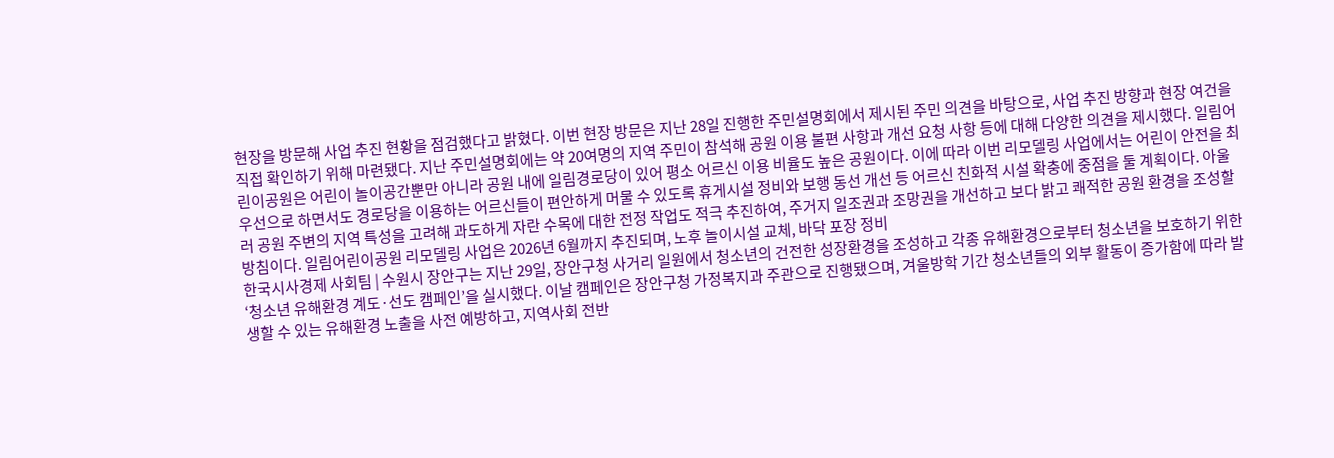현장을 방문해 사업 추진 현황을 점검했다고 밝혔다. 이번 현장 방문은 지난 28일 진행한 주민설명회에서 제시된 주민 의견을 바탕으로, 사업 추진 방향과 현장 여건을 직접 확인하기 위해 마련됐다. 지난 주민설명회에는 약 20여명의 지역 주민이 참석해 공원 이용 불편 사항과 개선 요청 사항 등에 대해 다양한 의견을 제시했다. 일림어린이공원은 어린이 놀이공간뿐만 아니라 공원 내에 일림경로당이 있어 평소 어르신 이용 비율도 높은 공원이다. 이에 따라 이번 리모델링 사업에서는 어린이 안전을 최우선으로 하면서도 경로당을 이용하는 어르신들이 편안하게 머물 수 있도록 휴게시설 정비와 보행 동선 개선 등 어르신 친화적 시설 확충에 중점을 둘 계획이다. 아울러 공원 주변의 지역 특성을 고려해 과도하게 자란 수목에 대한 전정 작업도 적극 추진하여, 주거지 일조권과 조망권을 개선하고 보다 밝고 쾌적한 공원 환경을 조성할 방침이다. 일림어린이공원 리모델링 사업은 2026년 6월까지 추진되며, 노후 놀이시설 교체, 바닥 포장 정비
한국시사경제 사회팀 | 수원시 장안구는 지난 29일, 장안구청 사거리 일원에서 청소년의 건전한 성장환경을 조성하고 각종 유해환경으로부터 청소년을 보호하기 위한 ‘청소년 유해환경 계도·선도 캠페인’을 실시했다. 이날 캠페인은 장안구청 가정복지과 주관으로 진행됐으며, 겨울방학 기간 청소년들의 외부 활동이 증가함에 따라 발생할 수 있는 유해환경 노출을 사전 예방하고, 지역사회 전반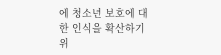에 청소년 보호에 대한 인식을 확산하기 위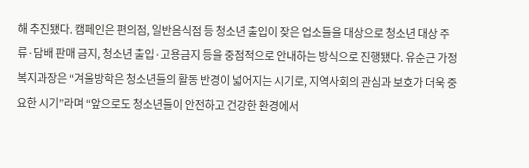해 추진됐다. 캠페인은 편의점, 일반음식점 등 청소년 출입이 잦은 업소들을 대상으로 청소년 대상 주류·담배 판매 금지, 청소년 출입·고용금지 등을 중점적으로 안내하는 방식으로 진행됐다. 유순근 가정복지과장은 “겨울방학은 청소년들의 활동 반경이 넓어지는 시기로, 지역사회의 관심과 보호가 더욱 중요한 시기”라며 “앞으로도 청소년들이 안전하고 건강한 환경에서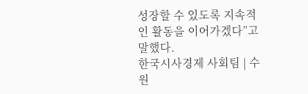성장할 수 있도록 지속적인 활동을 이어가겠다”고 말했다.
한국시사경제 사회팀 | 수원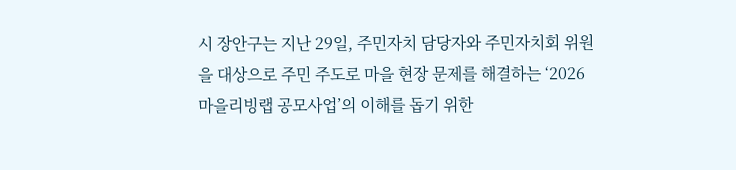시 장안구는 지난 29일, 주민자치 담당자와 주민자치회 위원을 대상으로 주민 주도로 마을 현장 문제를 해결하는 ‘2026 마을리빙랩 공모사업’의 이해를 돕기 위한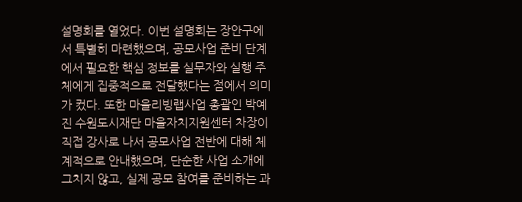설명회를 열었다. 이번 설명회는 장안구에서 특별히 마련했으며, 공모사업 준비 단계에서 필요한 핵심 정보를 실무자와 실행 주체에게 집중적으로 전달했다는 점에서 의미가 컸다. 또한 마을리빙랩사업 총괄인 박예진 수원도시재단 마을자치지원센터 차장이 직접 강사로 나서 공모사업 전반에 대해 체계적으로 안내했으며, 단순한 사업 소개에 그치지 않고, 실제 공모 참여를 준비하는 과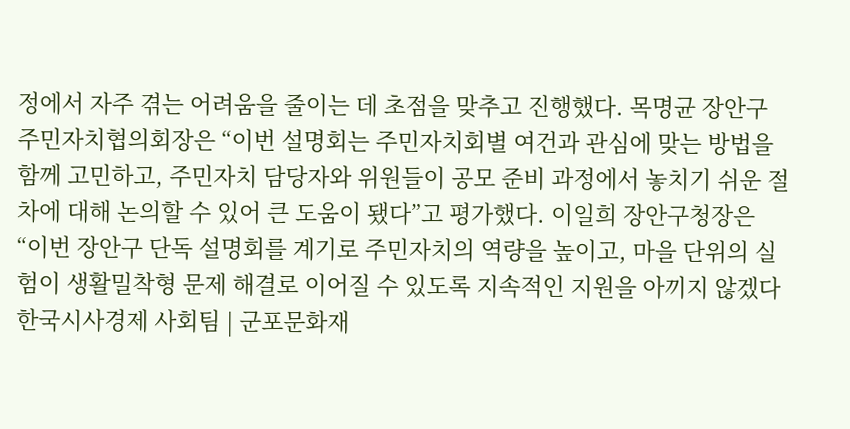정에서 자주 겪는 어려움을 줄이는 데 초점을 맞추고 진행했다. 목명균 장안구 주민자치협의회장은 “이번 설명회는 주민자치회별 여건과 관심에 맞는 방법을 함께 고민하고, 주민자치 담당자와 위원들이 공모 준비 과정에서 놓치기 쉬운 절차에 대해 논의할 수 있어 큰 도움이 됐다”고 평가했다. 이일희 장안구청장은 “이번 장안구 단독 설명회를 계기로 주민자치의 역량을 높이고, 마을 단위의 실험이 생활밀착형 문제 해결로 이어질 수 있도록 지속적인 지원을 아끼지 않겠다
한국시사경제 사회팀 | 군포문화재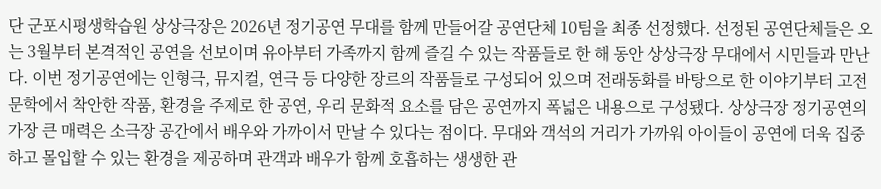단 군포시평생학습원 상상극장은 2026년 정기공연 무대를 함께 만들어갈 공연단체 10팀을 최종 선정했다. 선정된 공연단체들은 오는 3월부터 본격적인 공연을 선보이며 유아부터 가족까지 함께 즐길 수 있는 작품들로 한 해 동안 상상극장 무대에서 시민들과 만난다. 이번 정기공연에는 인형극, 뮤지컬, 연극 등 다양한 장르의 작품들로 구성되어 있으며 전래동화를 바탕으로 한 이야기부터 고전문학에서 착안한 작품, 환경을 주제로 한 공연, 우리 문화적 요소를 담은 공연까지 폭넓은 내용으로 구성됐다. 상상극장 정기공연의 가장 큰 매력은 소극장 공간에서 배우와 가까이서 만날 수 있다는 점이다. 무대와 객석의 거리가 가까워 아이들이 공연에 더욱 집중하고 몰입할 수 있는 환경을 제공하며 관객과 배우가 함께 호흡하는 생생한 관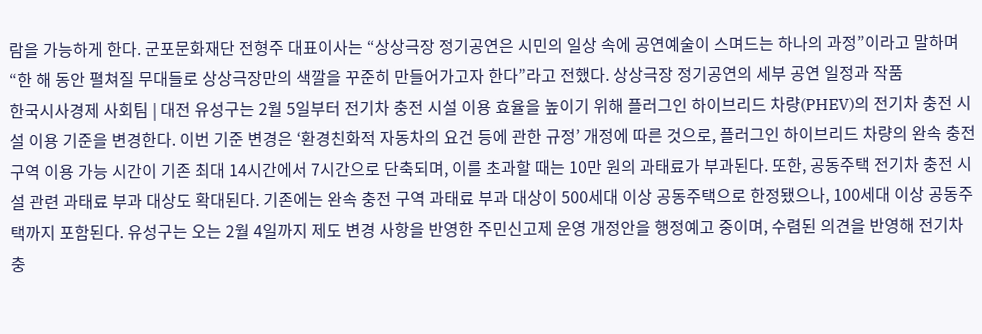람을 가능하게 한다. 군포문화재단 전형주 대표이사는 “상상극장 정기공연은 시민의 일상 속에 공연예술이 스며드는 하나의 과정”이라고 말하며 “한 해 동안 펼쳐질 무대들로 상상극장만의 색깔을 꾸준히 만들어가고자 한다”라고 전했다. 상상극장 정기공연의 세부 공연 일정과 작품
한국시사경제 사회팀 | 대전 유성구는 2월 5일부터 전기차 충전 시설 이용 효율을 높이기 위해 플러그인 하이브리드 차량(PHEV)의 전기차 충전 시설 이용 기준을 변경한다. 이번 기준 변경은 ‘환경친화적 자동차의 요건 등에 관한 규정’ 개정에 따른 것으로, 플러그인 하이브리드 차량의 완속 충전 구역 이용 가능 시간이 기존 최대 14시간에서 7시간으로 단축되며, 이를 초과할 때는 10만 원의 과태료가 부과된다. 또한, 공동주택 전기차 충전 시설 관련 과태료 부과 대상도 확대된다. 기존에는 완속 충전 구역 과태료 부과 대상이 500세대 이상 공동주택으로 한정됐으나, 100세대 이상 공동주택까지 포함된다. 유성구는 오는 2월 4일까지 제도 변경 사항을 반영한 주민신고제 운영 개정안을 행정예고 중이며, 수렴된 의견을 반영해 전기차 충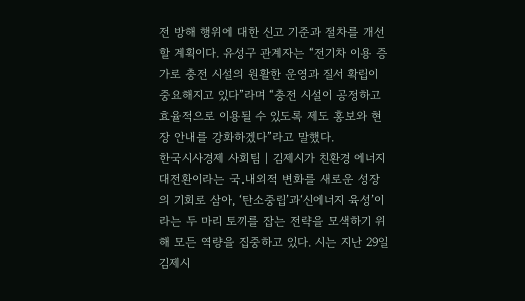전 방해 행위에 대한 신고 기준과 절차를 개선할 계획이다. 유성구 관계자는 “전기차 이용 증가로 충전 시설의 원활한 운영과 질서 확립이 중요해지고 있다”라며 “충전 시설이 공정하고 효율적으로 이용될 수 있도록 제도 홍보와 현장 안내를 강화하겠다”라고 말했다.
한국시사경제 사회팀 | 김제시가 친환경 에너지 대전환이라는 국․내외적 변화를 새로운 성장의 기회로 삼아, ‘탄소중립’과‘신에너지 육성’이라는 두 마리 토끼를 잡는 전략을 모색하기 위해 모든 역량을 집중하고 있다. 시는 지난 29일 김제시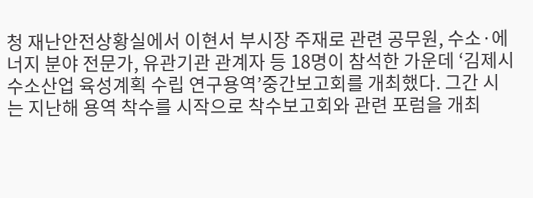청 재난안전상황실에서 이현서 부시장 주재로 관련 공무원, 수소·에너지 분야 전문가, 유관기관 관계자 등 18명이 참석한 가운데 ‘김제시 수소산업 육성계획 수립 연구용역’중간보고회를 개최했다. 그간 시는 지난해 용역 착수를 시작으로 착수보고회와 관련 포럼을 개최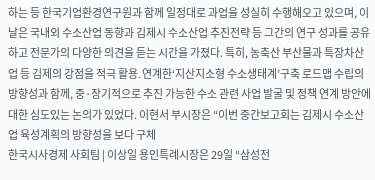하는 등 한국기업환경연구원과 함께 일정대로 과업을 성실히 수행해오고 있으며, 이날은 국내외 수소산업 동향과 김제시 수소산업 추진전략 등 그간의 연구 성과를 공유하고 전문가의 다양한 의견을 듣는 시간을 가졌다. 특히, 농축산 부산물과 특장차산업 등 김제의 강점을 적극 활용․연계한‘지산지소형 수소생태계’구축 로드맵 수립의 방향성과 함께, 중·장기적으로 추진 가능한 수소 관련 사업 발굴 및 정책 연계 방안에 대한 심도있는 논의가 있었다. 이현서 부시장은 “이번 중간보고회는 김제시 수소산업 육성계획의 방향성을 보다 구체
한국시사경제 사회팀 | 이상일 용인특례시장은 29일 “삼성전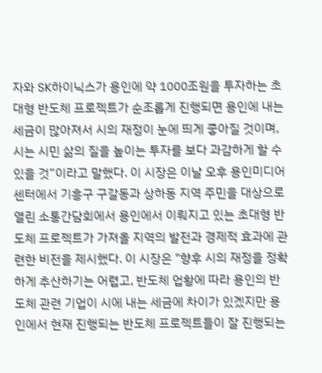자와 SK하이닉스가 용인에 약 1000조원을 투자하는 초대형 반도체 프로젝트가 순조롭게 진행되면 용인에 내는 세금이 많아져서 시의 재정이 눈에 띄게 좋아질 것이며, 시는 시민 삶의 질을 높이는 투자를 보다 과감하게 할 수 있을 것”이라고 말했다. 이 시장은 이날 오후 용인미디어센터에서 기흥구 구갈동과 상하동 지역 주민을 대상으로 열린 소통간담회에서 용인에서 이뤄지고 있는 초대형 반도체 프로젝트가 가져올 지역의 발전과 경제적 효과에 관련한 비전을 제시했다. 이 시장은 "향후 시의 재정을 정확하게 추산하기는 어렵고, 반도체 업황에 따라 용인의 반도체 관련 기업이 시에 내는 세금에 차이가 있겠지만 용인에서 현재 진행되는 반도체 프로젝트들이 잘 진행되는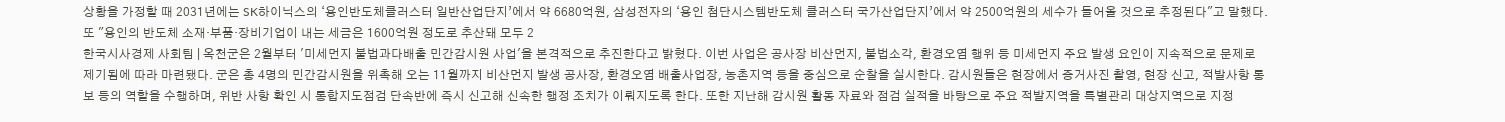상황을 가정할 때 2031년에는 SK하이닉스의 ‘용인반도체클러스터 일반산업단지’에서 약 6680억원, 삼성전자의 ‘용인 첨단시스템반도체 클러스터 국가산업단지’에서 약 2500억원의 세수가 들어올 것으로 추정된다"고 말했다. 또 "용인의 반도체 소재·부품·장비기업이 내는 세금은 1600억원 정도로 추산돼 모두 2
한국시사경제 사회팀 | 옥천군은 2월부터 '미세먼지 불법과다배출 민간감시원 사업'을 본격적으로 추진한다고 밝혔다. 이번 사업은 공사장 비산먼지, 불법소각, 환경오염 행위 등 미세먼지 주요 발생 요인이 지속적으로 문제로 제기됨에 따라 마련됐다. 군은 총 4명의 민간감시원을 위촉해 오는 11월까지 비산먼지 발생 공사장, 환경오염 배출사업장, 농촌지역 등을 중심으로 순찰을 실시한다. 감시원들은 현장에서 증거사진 촬영, 현장 신고, 적발사항 통보 등의 역할을 수행하며, 위반 사항 확인 시 통합지도점검 단속반에 즉시 신고해 신속한 행정 조치가 이뤄지도록 한다. 또한 지난해 감시원 활동 자료와 점검 실적을 바탕으로 주요 적발지역을 특별관리 대상지역으로 지정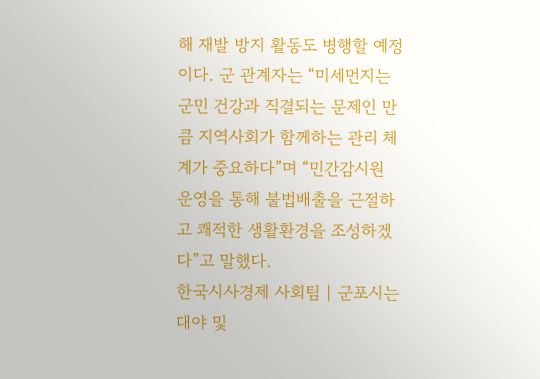해 재발 방지 활동도 병행할 예정이다. 군 관계자는 “미세먼지는 군민 건강과 직결되는 문제인 만큼 지역사회가 함께하는 관리 체계가 중요하다”며 “민간감시원 운영을 통해 불법배출을 근절하고 쾌적한 생활환경을 조성하겠다”고 말했다.
한국시사경제 사회팀 | 군포시는 대야 및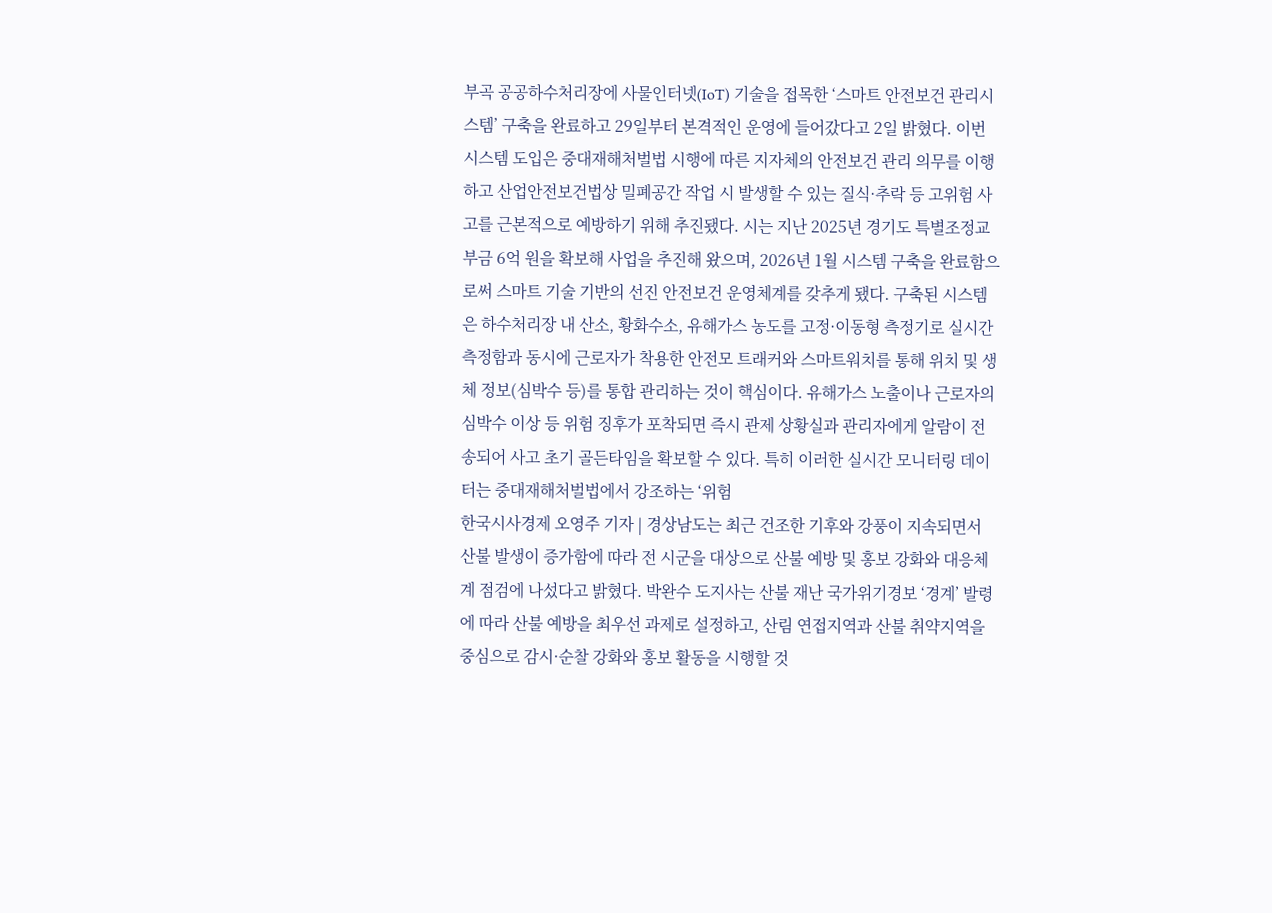부곡 공공하수처리장에 사물인터넷(IoT) 기술을 접목한 ‘스마트 안전보건 관리시스템’ 구축을 완료하고 29일부터 본격적인 운영에 들어갔다고 2일 밝혔다. 이번 시스템 도입은 중대재해처벌법 시행에 따른 지자체의 안전보건 관리 의무를 이행하고 산업안전보건법상 밀폐공간 작업 시 발생할 수 있는 질식·추락 등 고위험 사고를 근본적으로 예방하기 위해 추진됐다. 시는 지난 2025년 경기도 특별조정교부금 6억 원을 확보해 사업을 추진해 왔으며, 2026년 1월 시스템 구축을 완료함으로써 스마트 기술 기반의 선진 안전보건 운영체계를 갖추게 됐다. 구축된 시스템은 하수처리장 내 산소, 황화수소, 유해가스 농도를 고정·이동형 측정기로 실시간 측정함과 동시에 근로자가 착용한 안전모 트래커와 스마트워치를 통해 위치 및 생체 정보(심박수 등)를 통합 관리하는 것이 핵심이다. 유해가스 노출이나 근로자의 심박수 이상 등 위험 징후가 포착되면 즉시 관제 상황실과 관리자에게 알람이 전송되어 사고 초기 골든타임을 확보할 수 있다. 특히 이러한 실시간 모니터링 데이터는 중대재해처벌법에서 강조하는 ‘위험
한국시사경제 오영주 기자 | 경상남도는 최근 건조한 기후와 강풍이 지속되면서 산불 발생이 증가함에 따라 전 시군을 대상으로 산불 예방 및 홍보 강화와 대응체계 점검에 나섰다고 밝혔다. 박완수 도지사는 산불 재난 국가위기경보 ‘경계’ 발령에 따라 산불 예방을 최우선 과제로 설정하고, 산림 연접지역과 산불 취약지역을 중심으로 감시·순찰 강화와 홍보 활동을 시행할 것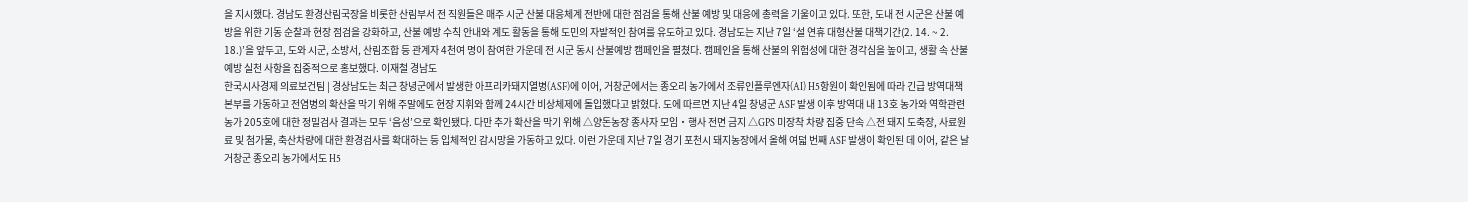을 지시했다. 경남도 환경산림국장을 비롯한 산림부서 전 직원들은 매주 시군 산불 대응체계 전반에 대한 점검을 통해 산불 예방 및 대응에 총력을 기울이고 있다. 또한, 도내 전 시군은 산불 예방을 위한 기동 순찰과 현장 점검을 강화하고, 산불 예방 수칙 안내와 계도 활동을 통해 도민의 자발적인 참여를 유도하고 있다. 경남도는 지난 7일 ‘설 연휴 대형산불 대책기간(2. 14. ~ 2. 18.)’을 앞두고, 도와 시군, 소방서, 산림조합 등 관계자 4천여 명이 참여한 가운데 전 시군 동시 산불예방 캠페인을 펼쳤다. 캠페인을 통해 산불의 위험성에 대한 경각심을 높이고, 생활 속 산불예방 실천 사항을 집중적으로 홍보했다. 이재철 경남도
한국시사경제 의료보건팀 | 경상남도는 최근 창녕군에서 발생한 아프리카돼지열병(ASF)에 이어, 거창군에서는 종오리 농가에서 조류인플루엔자(AI) H5항원이 확인됨에 따라 긴급 방역대책 본부를 가동하고 전염병의 확산을 막기 위해 주말에도 현장 지휘와 함께 24시간 비상체제에 돌입했다고 밝혔다. 도에 따르면 지난 4일 창녕군 ASF 발생 이후 방역대 내 13호 농가와 역학관련농가 205호에 대한 정밀검사 결과는 모두 ‘음성’으로 확인됐다. 다만 추가 확산을 막기 위해 △양돈농장 종사자 모임‧행사 전면 금지 △GPS 미장착 차량 집중 단속 △전 돼지 도축장, 사료원료 및 첨가물, 축산차량에 대한 환경검사를 확대하는 등 입체적인 감시망을 가동하고 있다. 이런 가운데 지난 7일 경기 포천시 돼지농장에서 올해 여덟 번째 ASF 발생이 확인된 데 이어, 같은 날 거창군 종오리 농가에서도 H5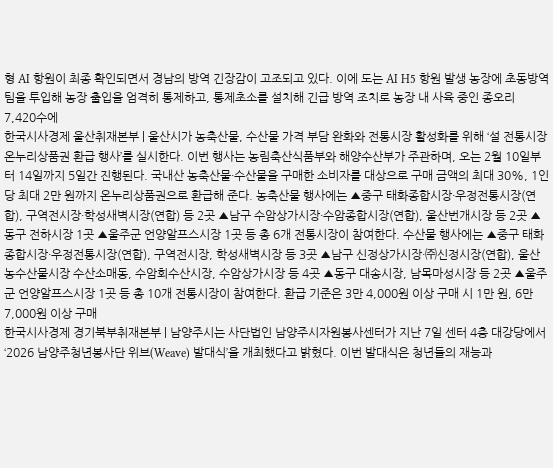형 AI 항원이 최종 확인되면서 경남의 방역 긴장감이 고조되고 있다. 이에 도는 AI H5 항원 발생 농장에 초동방역팀을 투입해 농장 출입을 엄격히 통제하고, 통제초소를 설치해 긴급 방역 조치로 농장 내 사육 중인 종오리 7,420수에
한국시사경제 울산취재본부 | 울산시가 농축산물, 수산물 가격 부담 완화와 전통시장 활성화를 위해 ‘설 전통시장 온누리상품권 환급 행사’를 실시한다. 이번 행사는 농림축산식품부와 해양수산부가 주관하며, 오는 2월 10일부터 14일까지 5일간 진행된다. 국내산 농축산물·수산물을 구매한 소비자를 대상으로 구매 금액의 최대 30%, 1인당 최대 2만 원까지 온누리상품권으로 환급해 준다. 농축산물 행사에는 ▲중구 태화종합시장·우정전통시장(연합), 구역전시장·학성새벽시장(연합) 등 2곳 ▲남구 수암상가시장·수암종합시장(연합), 울산번개시장 등 2곳 ▲동구 전하시장 1곳 ▲울주군 언양알프스시장 1곳 등 총 6개 전통시장이 참여한다. 수산물 행사에는 ▲중구 태화종합시장·우정전통시장(연합), 구역전시장, 학성새벽시장 등 3곳 ▲남구 신정상가시장·㈜신정시장(연합), 울산농수산물시장 수산소매동, 수암회수산시장, 수암상가시장 등 4곳 ▲동구 대송시장, 남목마성시장 등 2곳 ▲울주군 언양알프스시장 1곳 등 총 10개 전통시장이 참여한다. 환급 기준은 3만 4,000원 이상 구매 시 1만 원, 6만 7,000원 이상 구매
한국시사경제 경기북부취재본부 | 남양주시는 사단법인 남양주시자원봉사센터가 지난 7일 센터 4층 대강당에서 ‘2026 남양주청년봉사단 위브(Weave) 발대식’을 개최했다고 밝혔다. 이번 발대식은 청년들의 재능과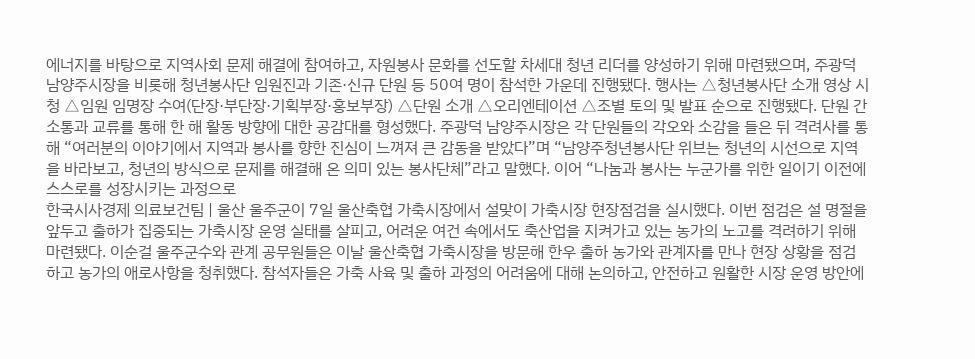에너지를 바탕으로 지역사회 문제 해결에 참여하고, 자원봉사 문화를 선도할 차세대 청년 리더를 양성하기 위해 마련됐으며, 주광덕 남양주시장을 비롯해 청년봉사단 임원진과 기존·신규 단원 등 50여 명이 참석한 가운데 진행됐다. 행사는 △청년봉사단 소개 영상 시청 △임원 임명장 수여(단장·부단장·기획부장·홍보부장) △단원 소개 △오리엔테이션 △조별 토의 및 발표 순으로 진행됐다. 단원 간 소통과 교류를 통해 한 해 활동 방향에 대한 공감대를 형성했다. 주광덕 남양주시장은 각 단원들의 각오와 소감을 들은 뒤 격려사를 통해 “여러분의 이야기에서 지역과 봉사를 향한 진심이 느껴져 큰 감동을 받았다”며 “남양주청년봉사단 위브는 청년의 시선으로 지역을 바라보고, 청년의 방식으로 문제를 해결해 온 의미 있는 봉사단체”라고 말했다. 이어 “나눔과 봉사는 누군가를 위한 일이기 이전에 스스로를 성장시키는 과정으로
한국시사경제 의료보건팀 | 울산 울주군이 7일 울산축협 가축시장에서 설맞이 가축시장 현장점검을 실시했다. 이번 점검은 설 명절을 앞두고 출하가 집중되는 가축시장 운영 실태를 살피고, 어려운 여건 속에서도 축산업을 지켜가고 있는 농가의 노고를 격려하기 위해 마련됐다. 이순걸 울주군수와 관계 공무원들은 이날 울산축협 가축시장을 방문해 한우 출하 농가와 관계자를 만나 현장 상황을 점검하고 농가의 애로사항을 청취했다. 참석자들은 가축 사육 및 출하 과정의 어려움에 대해 논의하고, 안전하고 원활한 시장 운영 방안에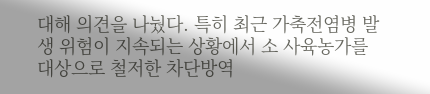대해 의견을 나눴다. 특히 최근 가축전염병 발생 위험이 지속되는 상황에서 소 사육농가를 대상으로 철저한 차단방역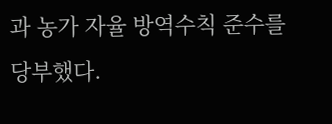과 농가 자율 방역수칙 준수를 당부했다.